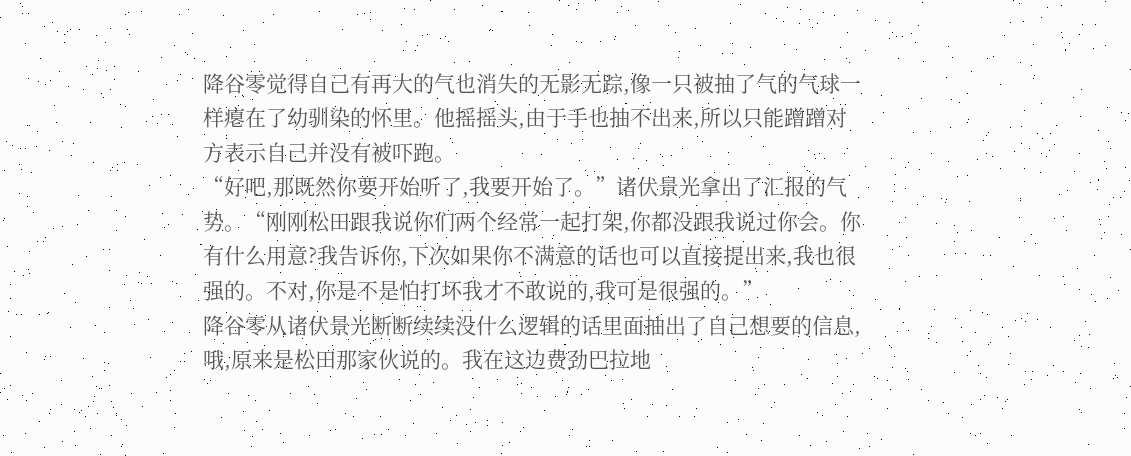降谷零觉得自己有再大的气也消失的无影无踪,像一只被抽了气的气球一样瘪在了幼驯染的怀里。他摇摇头,由于手也抽不出来,所以只能蹭蹭对方表示自己并没有被吓跑。
“好吧,那既然你要开始听了,我要开始了。”诸伏景光拿出了汇报的气势。“刚刚松田跟我说你们两个经常一起打架,你都没跟我说过你会。你有什么用意?我告诉你,下次如果你不满意的话也可以直接提出来,我也很强的。不对,你是不是怕打坏我才不敢说的,我可是很强的。”
降谷零从诸伏景光断断续续没什么逻辑的话里面抽出了自己想要的信息,哦,原来是松田那家伙说的。我在这边费劲巴拉地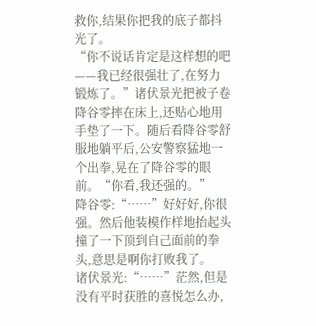救你,结果你把我的底子都抖光了。
“你不说话肯定是这样想的吧——我已经很强壮了,在努力锻炼了。”诸伏景光把被子卷降谷零摔在床上,还贴心地用手垫了一下。随后看降谷零舒服地躺平后,公安警察猛地一个出拳,晃在了降谷零的眼前。“你看,我还强的。”
降谷零:“……”好好好,你很强。然后他装模作样地抬起头撞了一下顶到自己面前的拳头,意思是啊你打败我了。
诸伏景光:“……”茫然,但是没有平时获胜的喜悦怎么办,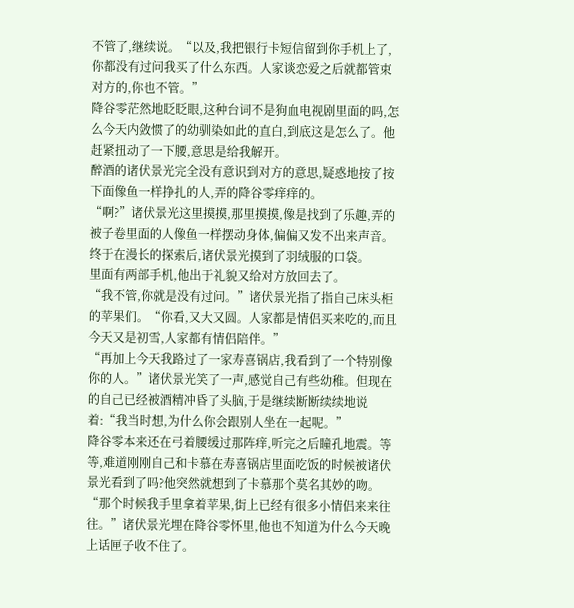不管了,继续说。“以及,我把银行卡短信留到你手机上了,你都没有过问我买了什么东西。人家谈恋爱之后就都管束对方的,你也不管。”
降谷零茫然地眨眨眼,这种台词不是狗血电视剧里面的吗,怎么今天内敛惯了的幼驯染如此的直白,到底这是怎么了。他赶紧扭动了一下腰,意思是给我解开。
醉酒的诸伏景光完全没有意识到对方的意思,疑惑地按了按下面像鱼一样挣扎的人,弄的降谷零痒痒的。
“啊?”诸伏景光这里摸摸,那里摸摸,像是找到了乐趣,弄的被子卷里面的人像鱼一样摆动身体,偏偏又发不出来声音。终于在漫长的探索后,诸伏景光摸到了羽绒服的口袋。
里面有两部手机,他出于礼貌又给对方放回去了。
“我不管,你就是没有过问。”诸伏景光指了指自己床头柜的苹果们。“你看,又大又圆。人家都是情侣买来吃的,而且今天又是初雪,人家都有情侣陪伴。”
“再加上今天我路过了一家寿喜锅店,我看到了一个特别像你的人。”诸伏景光笑了一声,感觉自己有些幼稚。但现在的自己已经被酒精冲昏了头脑,于是继续断断续续地说着:“我当时想,为什么你会跟别人坐在一起呢。”
降谷零本来还在弓着腰缓过那阵痒,听完之后瞳孔地震。等等,难道刚刚自己和卡慕在寿喜锅店里面吃饭的时候被诸伏景光看到了吗?他突然就想到了卡慕那个莫名其妙的吻。
“那个时候我手里拿着苹果,街上已经有很多小情侣来来往往。”诸伏景光埋在降谷零怀里,他也不知道为什么今天晚上话匣子收不住了。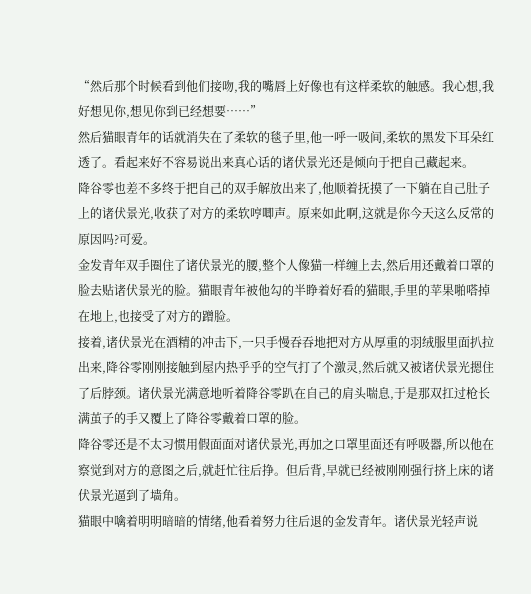“然后那个时候看到他们接吻,我的嘴唇上好像也有这样柔软的触感。我心想,我好想见你,想见你到已经想要……”
然后猫眼青年的话就消失在了柔软的毯子里,他一呼一吸间,柔软的黑发下耳朵红透了。看起来好不容易说出来真心话的诸伏景光还是倾向于把自己藏起来。
降谷零也差不多终于把自己的双手解放出来了,他顺着抚摸了一下躺在自己肚子上的诸伏景光,收获了对方的柔软哼唧声。原来如此啊,这就是你今天这么反常的原因吗?可爱。
金发青年双手圈住了诸伏景光的腰,整个人像猫一样缠上去,然后用还戴着口罩的脸去贴诸伏景光的脸。猫眼青年被他勾的半睁着好看的猫眼,手里的苹果啪嗒掉在地上,也接受了对方的蹭脸。
接着,诸伏景光在酒精的冲击下,一只手慢吞吞地把对方从厚重的羽绒服里面扒拉出来,降谷零刚刚接触到屋内热乎乎的空气打了个激灵,然后就又被诸伏景光摁住了后脖颈。诸伏景光满意地听着降谷零趴在自己的肩头喘息,于是那双扛过枪长满茧子的手又覆上了降谷零戴着口罩的脸。
降谷零还是不太习惯用假面面对诸伏景光,再加之口罩里面还有呼吸器,所以他在察觉到对方的意图之后,就赶忙往后挣。但后背,早就已经被刚刚强行挤上床的诸伏景光逼到了墙角。
猫眼中噙着明明暗暗的情绪,他看着努力往后退的金发青年。诸伏景光轻声说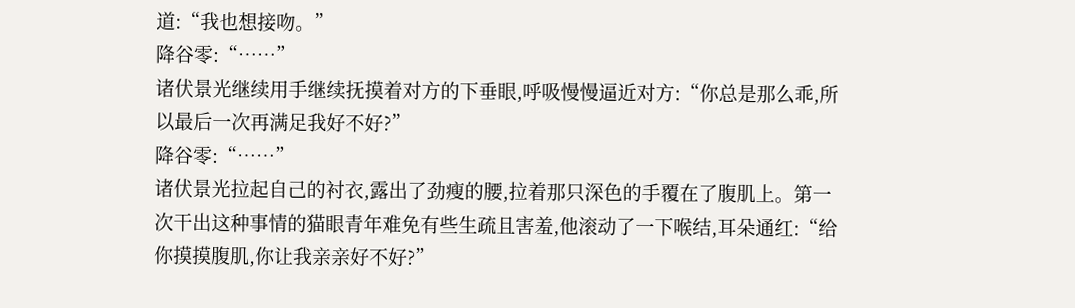道:“我也想接吻。”
降谷零:“……”
诸伏景光继续用手继续抚摸着对方的下垂眼,呼吸慢慢逼近对方:“你总是那么乖,所以最后一次再满足我好不好?”
降谷零:“……”
诸伏景光拉起自己的衬衣,露出了劲瘦的腰,拉着那只深色的手覆在了腹肌上。第一次干出这种事情的猫眼青年难免有些生疏且害羞,他滚动了一下喉结,耳朵通红:“给你摸摸腹肌,你让我亲亲好不好?”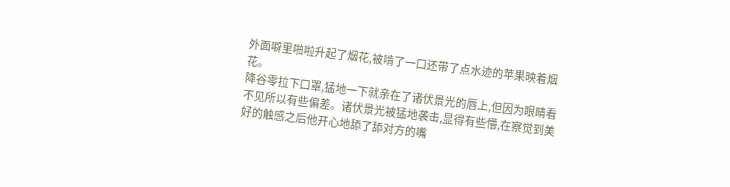外面噼里啪啦升起了烟花,被啃了一口还带了点水迹的苹果映着烟花。
降谷零拉下口罩,猛地一下就亲在了诸伏景光的唇上,但因为眼睛看不见所以有些偏差。诸伏景光被猛地袭击,显得有些懵,在察觉到美好的触感之后他开心地舔了舔对方的嘴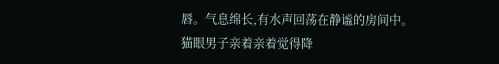唇。气息绵长,有水声回荡在静谧的房间中。
猫眼男子亲着亲着觉得降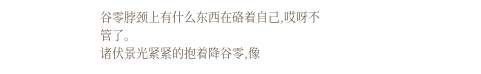谷零脖颈上有什么东西在硌着自己,哎呀不管了。
诸伏景光紧紧的抱着降谷零,像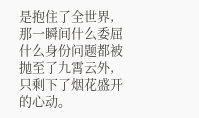是抱住了全世界,那一瞬间什么委屈什么身份问题都被抛至了九霄云外,只剩下了烟花盛开的心动。